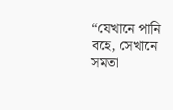“যেখানে পানি বহে, সেখানে সমতা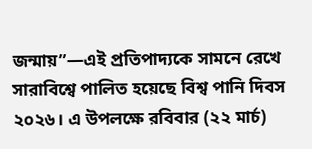জন্মায়”—এই প্রতিপাদ্যকে সামনে রেখে সারাবিশ্বে পালিত হয়েছে বিশ্ব পানি দিবস ২০২৬। এ উপলক্ষে রবিবার (২২ মার্চ)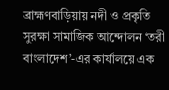ব্রাহ্মণবাড়িয়ায় নদী ও প্রকৃতি সুরক্ষা সামাজিক আন্দোলন ‘তরী বাংলাদেশ’-এর কার্যালয়ে এক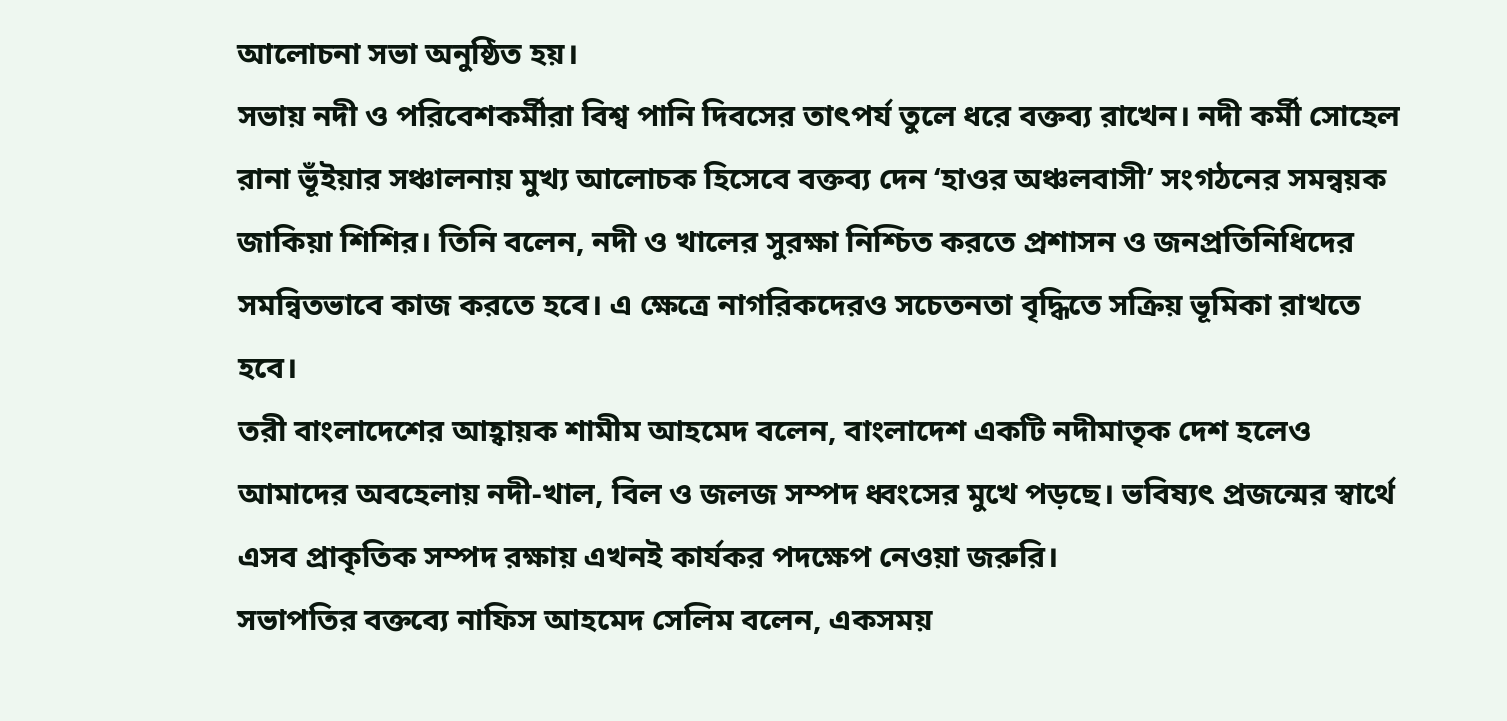আলোচনা সভা অনুষ্ঠিত হয়।
সভায় নদী ও পরিবেশকর্মীরা বিশ্ব পানি দিবসের তাৎপর্য তুলে ধরে বক্তব্য রাখেন। নদী কর্মী সোহেল রানা ভূঁইয়ার সঞ্চালনায় মুখ্য আলোচক হিসেবে বক্তব্য দেন ‘হাওর অঞ্চলবাসী’ সংগঠনের সমন্বয়ক জাকিয়া শিশির। তিনি বলেন, নদী ও খালের সুরক্ষা নিশ্চিত করতে প্রশাসন ও জনপ্রতিনিধিদের সমন্বিতভাবে কাজ করতে হবে। এ ক্ষেত্রে নাগরিকদেরও সচেতনতা বৃদ্ধিতে সক্রিয় ভূমিকা রাখতে হবে।
তরী বাংলাদেশের আহ্বায়ক শামীম আহমেদ বলেন, বাংলাদেশ একটি নদীমাতৃক দেশ হলেও আমাদের অবহেলায় নদী-খাল, বিল ও জলজ সম্পদ ধ্বংসের মুখে পড়ছে। ভবিষ্যৎ প্রজন্মের স্বার্থে এসব প্রাকৃতিক সম্পদ রক্ষায় এখনই কার্যকর পদক্ষেপ নেওয়া জরুরি।
সভাপতির বক্তব্যে নাফিস আহমেদ সেলিম বলেন, একসময়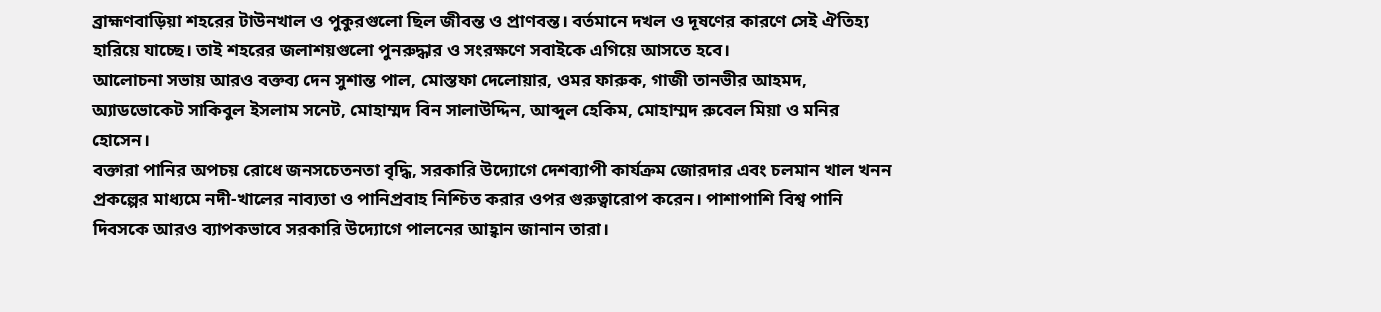ব্রাহ্মণবাড়িয়া শহরের টাউনখাল ও পুকুরগুলো ছিল জীবন্ত ও প্রাণবন্ত। বর্তমানে দখল ও দূষণের কারণে সেই ঐতিহ্য হারিয়ে যাচ্ছে। তাই শহরের জলাশয়গুলো পুনরুদ্ধার ও সংরক্ষণে সবাইকে এগিয়ে আসতে হবে।
আলোচনা সভায় আরও বক্তব্য দেন সুশান্ত পাল, মোস্তফা দেলোয়ার, ওমর ফারুক, গাজী তানভীর আহমদ, অ্যাডভোকেট সাকিবুল ইসলাম সনেট, মোহাম্মদ বিন সালাউদ্দিন, আব্দুল হেকিম, মোহাম্মদ রুবেল মিয়া ও মনির হোসেন।
বক্তারা পানির অপচয় রোধে জনসচেতনতা বৃদ্ধি, সরকারি উদ্যোগে দেশব্যাপী কার্যক্রম জোরদার এবং চলমান খাল খনন প্রকল্পের মাধ্যমে নদী-খালের নাব্যতা ও পানিপ্রবাহ নিশ্চিত করার ওপর গুরুত্বারোপ করেন। পাশাপাশি বিশ্ব পানি দিবসকে আরও ব্যাপকভাবে সরকারি উদ্যোগে পালনের আহ্বান জানান তারা।